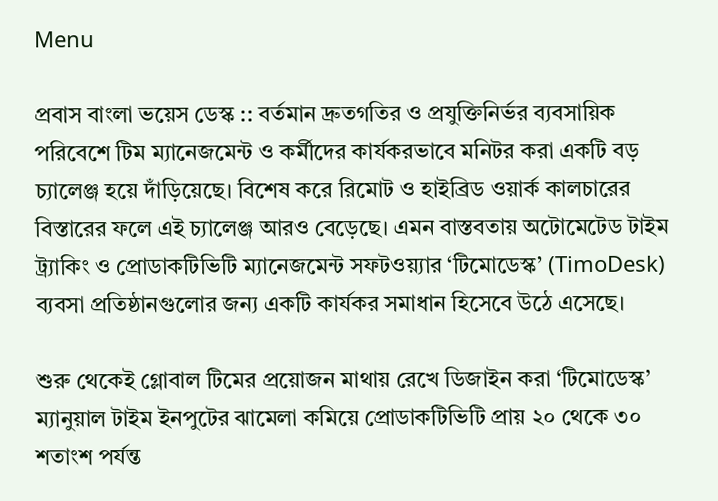Menu

প্রবাস বাংলা ভয়েস ডেস্ক :: বর্তমান দ্রুতগতির ও প্রযুক্তিনির্ভর ব্যবসায়িক পরিবেশে টিম ম্যানেজমেন্ট ও কর্মীদের কার্যকরভাবে মনিটর করা একটি বড় চ্যালেঞ্জ হয়ে দাঁড়িয়েছে। বিশেষ করে রিমোট ও হাইব্রিড ওয়ার্ক কালচারের বিস্তারের ফলে এই চ্যালেঞ্জ আরও বেড়েছে। এমন বাস্তবতায় অটোমেটেড টাইম ট্র্যাকিং ও প্রোডাকটিভিটি ম্যানেজমেন্ট সফটওয়্যার ‘টিমোডেস্ক’ (TimoDesk) ব্যবসা প্রতিষ্ঠানগুলোর জন্য একটি কার্যকর সমাধান হিসেবে উঠে এসেছে।

শুরু থেকেই গ্লোবাল টিমের প্রয়োজন মাথায় রেখে ডিজাইন করা ‘টিমোডেস্ক’ ম্যানুয়াল টাইম ইনপুটের ঝামেলা কমিয়ে প্রোডাকটিভিটি প্রায় ২০ থেকে ৩০ শতাংশ পর্যন্ত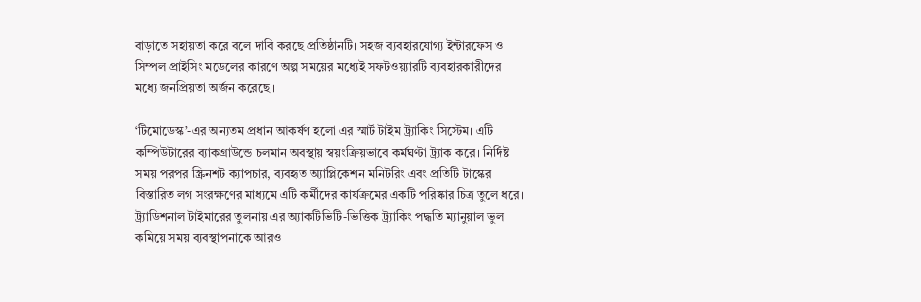বাড়াতে সহায়তা করে বলে দাবি করছে প্রতিষ্ঠানটি। সহজ ব্যবহারযোগ্য ইন্টারফেস ও সিম্পল প্রাইসিং মডেলের কারণে অল্প সময়ের মধ্যেই সফটওয়্যারটি ব্যবহারকারীদের মধ্যে জনপ্রিয়তা অর্জন করেছে।

‘টিমোডেস্ক’-এর অন্যতম প্রধান আকর্ষণ হলো এর স্মার্ট টাইম ট্র্যাকিং সিস্টেম। এটি কম্পিউটারের ব্যাকগ্রাউন্ডে চলমান অবস্থায় স্বয়ংক্রিয়ভাবে কর্মঘণ্টা ট্র্যাক করে। নির্দিষ্ট সময় পরপর স্ক্রিনশট ক্যাপচার, ব্যবহৃত অ্যাপ্লিকেশন মনিটরিং এবং প্রতিটি টাস্কের বিস্তারিত লগ সংরক্ষণের মাধ্যমে এটি কর্মীদের কার্যক্রমের একটি পরিষ্কার চিত্র তুলে ধরে। ট্র্যাডিশনাল টাইমারের তুলনায় এর অ্যাকটিভিটি-ভিত্তিক ট্র্যাকিং পদ্ধতি ম্যানুয়াল ভুল কমিয়ে সময় ব্যবস্থাপনাকে আরও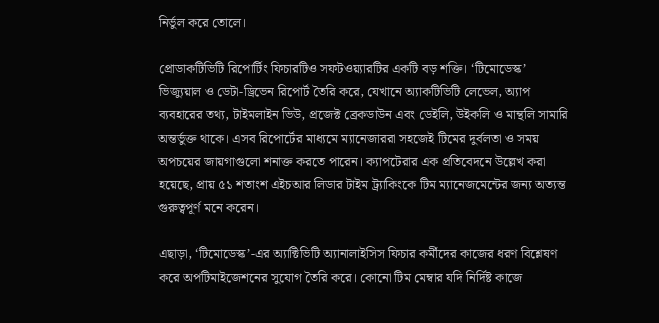নির্ভুল করে তোলে।

প্রোডাকটিভিটি রিপোর্টিং ফিচারটিও সফটওয়্যারটির একটি বড় শক্তি। ‘টিমোডেস্ক’ ভিজ্যুয়াল ও ডেটা-ড্রিভেন রিপোর্ট তৈরি করে, যেখানে অ্যাকটিভিটি লেভেল, অ্যাপ ব্যবহারের তথ্য, টাইমলাইন ভিউ, প্রজেক্ট ব্রেকডাউন এবং ডেইলি, উইকলি ও মান্থলি সামারি অন্তর্ভুক্ত থাকে। এসব রিপোর্টের মাধ্যমে ম্যানেজাররা সহজেই টিমের দুর্বলতা ও সময় অপচয়ের জায়গাগুলো শনাক্ত করতে পারেন। ক্যাপটেরার এক প্রতিবেদনে উল্লেখ করা হয়েছে, প্রায় ৫১ শতাংশ এইচআর লিডার টাইম ট্র্যাকিংকে টিম ম্যানেজমেন্টের জন্য অত্যন্ত গুরুত্বপূর্ণ মনে করেন।

এছাড়া, ‘টিমোডেস্ক’-এর অ্যাক্টিভিটি অ্যানালাইসিস ফিচার কর্মীদের কাজের ধরণ বিশ্লেষণ করে অপটিমাইজেশনের সুযোগ তৈরি করে। কোনো টিম মেম্বার যদি নির্দিষ্ট কাজে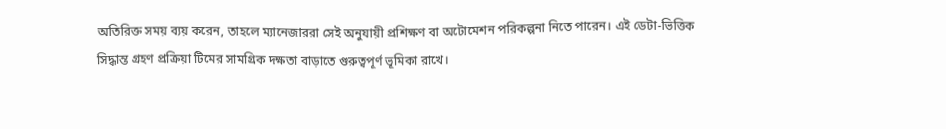অতিরিক্ত সময় ব্যয় করেন, তাহলে ম্যানেজাররা সেই অনুযায়ী প্রশিক্ষণ বা অটোমেশন পরিকল্পনা নিতে পারেন। এই ডেটা-ভিত্তিক সিদ্ধান্ত গ্রহণ প্রক্রিয়া টিমের সামগ্রিক দক্ষতা বাড়াতে গুরুত্বপূর্ণ ভূমিকা রাখে।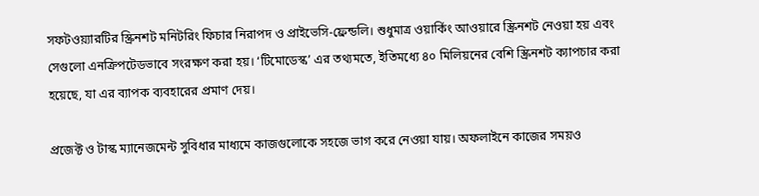সফটওয়্যারটির স্ক্রিনশট মনিটরিং ফিচার নিরাপদ ও প্রাইভেসি-ফ্রেন্ডলি। শুধুমাত্র ওয়ার্কিং আওয়ারে স্ক্রিনশট নেওয়া হয় এবং সেগুলো এনক্রিপটেডভাবে সংরক্ষণ করা হয়। ‘টিমোডেস্ক’ এর তথ্যমতে, ইতিমধ্যে ৪০ মিলিয়নের বেশি স্ক্রিনশট ক্যাপচার করা হয়েছে, যা এর ব্যাপক ব্যবহারের প্রমাণ দেয়।

প্রজেক্ট ও টাস্ক ম্যানেজমেন্ট সুবিধার মাধ্যমে কাজগুলোকে সহজে ভাগ করে নেওয়া যায়। অফলাইনে কাজের সময়ও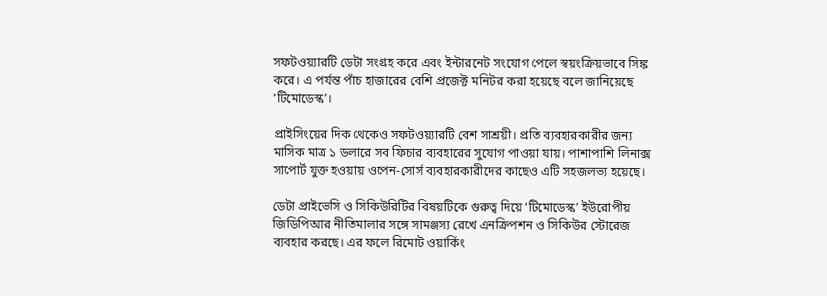সফটওয়্যারটি ডেটা সংগ্রহ করে এবং ইন্টারনেট সংযোগ পেলে স্বয়ংক্রিয়ভাবে সিঙ্ক করে। এ পর্যন্ত পাঁচ হাজারের বেশি প্রজেক্ট মনিটর করা হয়েছে বলে জানিয়েছে ‘টিমোডেস্ক’।

প্রাইসিংয়ের দিক থেকেও সফটওয়্যারটি বেশ সাশ্রয়ী। প্রতি ব্যবহারকারীর জন্য মাসিক মাত্র ১ ডলারে সব ফিচার ব্যবহারের সুযোগ পাওয়া যায়। পাশাপাশি লিনাক্স সাপোর্ট যুক্ত হওয়ায় ওপেন-সোর্স ব্যবহারকারীদের কাছেও এটি সহজলভ্য হয়েছে।

ডেটা প্রাইভেসি ও সিকিউরিটির বিষয়টিকে গুরুত্ব দিয়ে ‘টিমোডেস্ক’ ইউরোপীয় জিডিপিআর নীতিমালার সঙ্গে সামঞ্জস্য রেখে এনক্রিপশন ও সিকিউর স্টোরেজ ব্যবহার করছে। এর ফলে রিমোট ওয়ার্কিং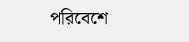পরিবেশে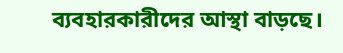ব্যবহারকারীদের আস্থা বাড়ছে।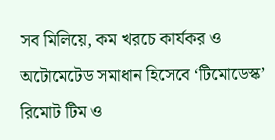সব মিলিয়ে, কম খরচে কার্যকর ও অটোমেটেড সমাধান হিসেবে ‘টিমোডেস্ক’ রিমোট টিম ও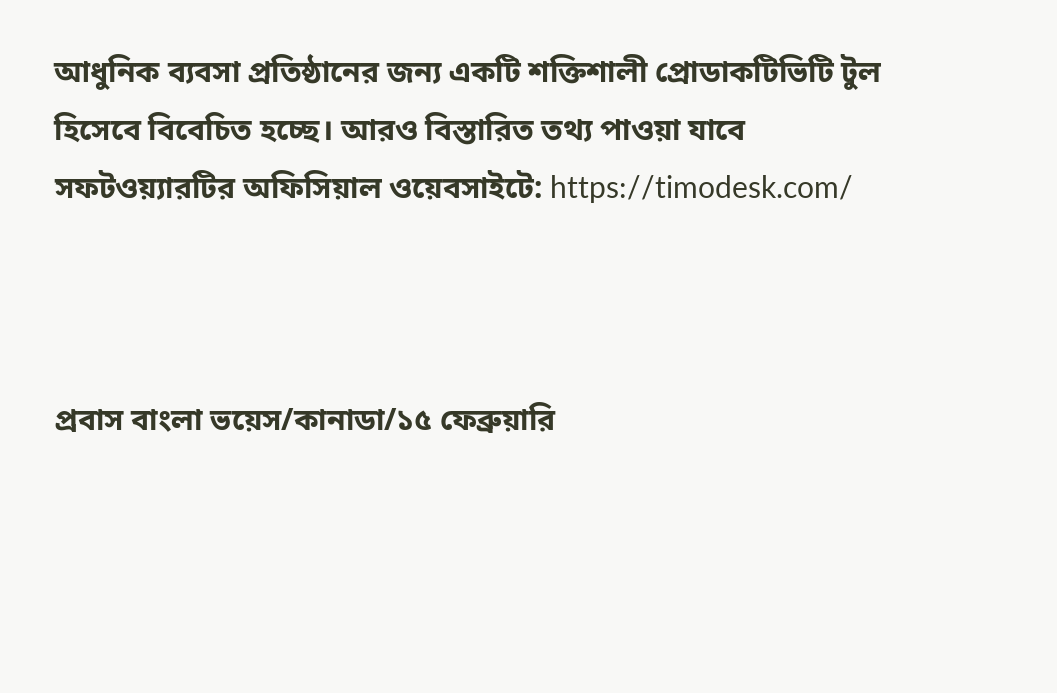আধুনিক ব্যবসা প্রতিষ্ঠানের জন্য একটি শক্তিশালী প্রোডাকটিভিটি টুল হিসেবে বিবেচিত হচ্ছে। আরও বিস্তারিত তথ্য পাওয়া যাবে সফটওয়্যারটির অফিসিয়াল ওয়েবসাইটে: https://timodesk.com/



প্রবাস বাংলা ভয়েস/কানাডা/১৫ ফেব্রুয়ারি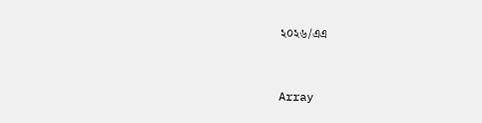২০২৬/এএ


Array